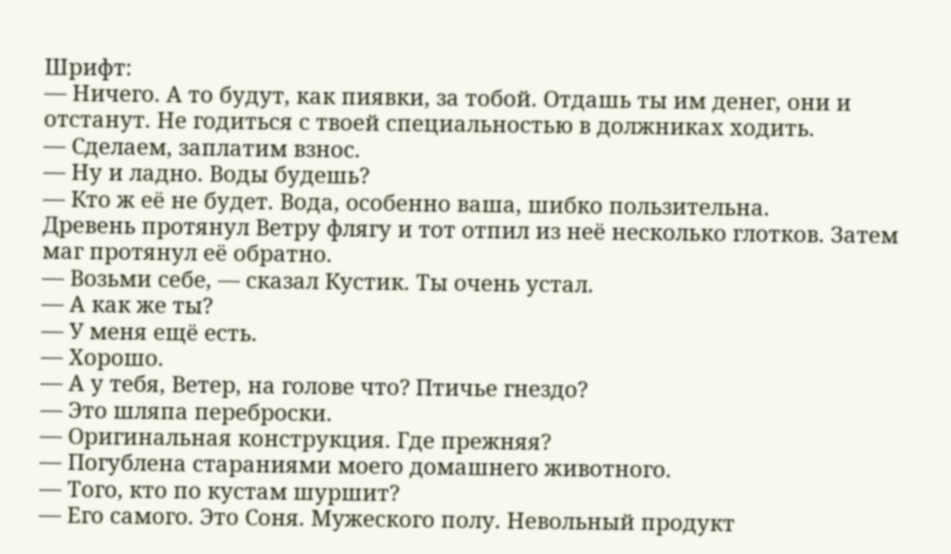Шрифт:
— Ничего. А то будут, как пиявки, за тобой. Отдашь ты им денег, они и отстанут. Не годиться с твоей специальностью в должниках ходить.
— Сделаем, заплатим взнос.
— Ну и ладно. Воды будешь?
— Кто ж её не будет. Вода, особенно ваша, шибко пользительна.
Древень протянул Ветру флягу и тот отпил из неё несколько глотков. Затем маг протянул её обратно.
— Возьми себе, — сказал Кустик. Ты очень устал.
— А как же ты?
— У меня ещё есть.
— Хорошо.
— А у тебя, Ветер, на голове что? Птичье гнездо?
— Это шляпа переброски.
— Оригинальная конструкция. Где прежняя?
— Погублена стараниями моего домашнего животного.
— Того, кто по кустам шуршит?
— Его самого. Это Соня. Мужеского полу. Невольный продукт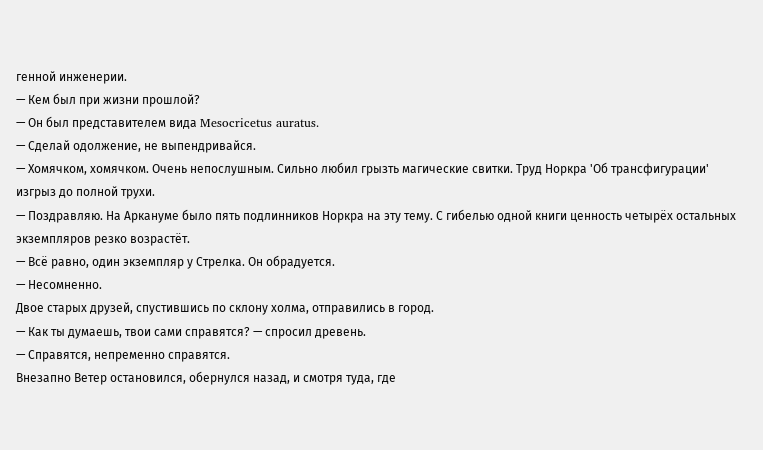генной инженерии.
— Кем был при жизни прошлой?
— Он был представителем вида Mesocricetus auratus.
— Сделай одолжение, не выпендривайся.
— Хомячком, хомячком. Очень непослушным. Сильно любил грызть магические свитки. Труд Норкра 'Об трансфигурации' изгрыз до полной трухи.
— Поздравляю. На Аркануме было пять подлинников Норкра на эту тему. С гибелью одной книги ценность четырёх остальных экземпляров резко возрастёт.
— Всё равно, один экземпляр у Стрелка. Он обрадуется.
— Несомненно.
Двое старых друзей, спустившись по склону холма, отправились в город.
— Как ты думаешь, твои сами справятся? — спросил древень.
— Справятся, непременно справятся.
Внезапно Ветер остановился, обернулся назад, и смотря туда, где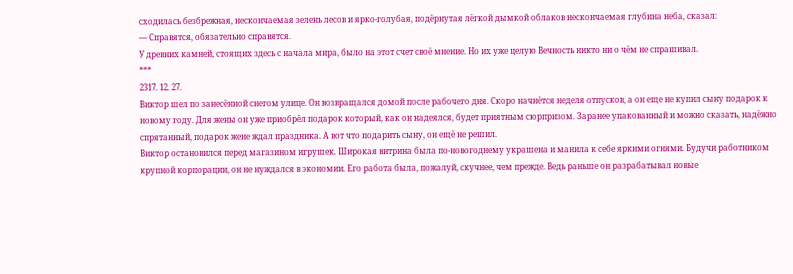сходилась безбрежная, нескончаемая зелень лесов и ярко-голубая, подёрнутая лёгкой дымкой облаков нескончаемая глубина неба, сказал:
— Справятся, обязательно справятся.
У древних камней, стоящих здесь с начала мира, было на этот счет своё мнение. Но их уже целую Вечность никто ни о чём не спрашивал.
***
2317. 12. 27.
Виктор шел по занесённой снегом улице. Он возвращался домой после рабочего дня. Скоро начнётся неделя отпусков, а он еще не купил сыну подарок к новому году. Для жены он уже приобрёл подарок который, как он надеялся, будет приятным сюрпризом. Заранее упакованный и можно сказать, надёжно спрятанный, подарок жене ждал праздника. А вот что подарить сыну, он ещё не решил.
Виктор остановился перед магазином игрушек. Широкая витрина была по-новогоднему украшена и манила к себе яркими огнями. Будучи работником крупной корпорации, он не нуждался в экономии. Его работа была, пожалуй, скучнее, чем прежде. Ведь раньше он разрабатывал новые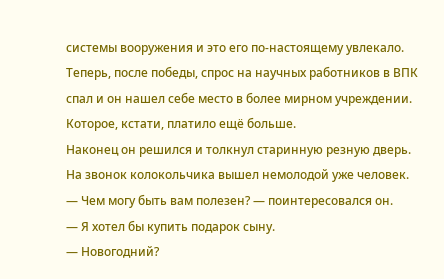системы вооружения и это его по-настоящему увлекало.
Теперь, после победы, спрос на научных работников в ВПК спал и он нашел себе место в более мирном учреждении. Которое, кстати, платило ещё больше.
Наконец он решился и толкнул старинную резную дверь.
На звонок колокольчика вышел немолодой уже человек.
— Чем могу быть вам полезен? — поинтересовался он.
— Я хотел бы купить подарок сыну.
— Новогодний?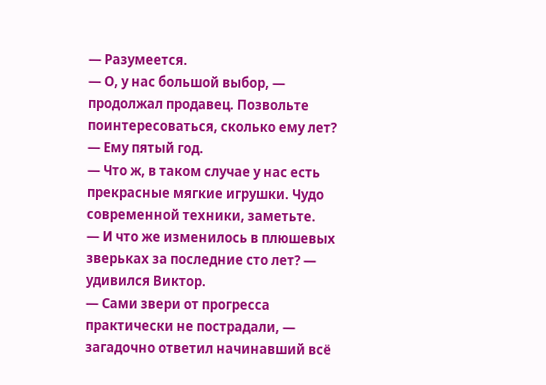— Разумеется.
— О, у нас большой выбор, — продолжал продавец. Позвольте поинтересоваться, сколько ему лет?
— Ему пятый год.
— Что ж, в таком случае у нас есть прекрасные мягкие игрушки. Чудо современной техники, заметьте.
— И что же изменилось в плюшевых зверьках за последние сто лет? — удивился Виктор.
— Сами звери от прогресса практически не пострадали, — загадочно ответил начинавший всё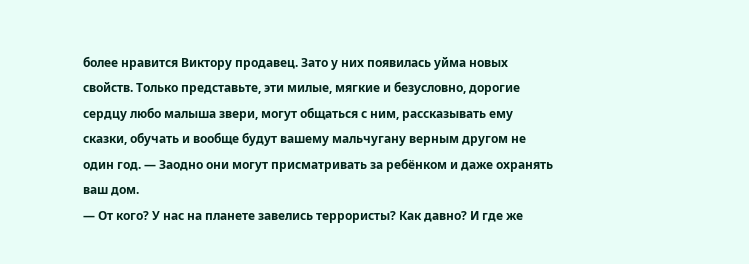более нравится Виктору продавец. Зато у них появилась уйма новых свойств. Только представьте, эти милые, мягкие и безусловно, дорогие сердцу любо малыша звери, могут общаться с ним, рассказывать ему сказки, обучать и вообще будут вашему мальчугану верным другом не один год. — Заодно они могут присматривать за ребёнком и даже охранять ваш дом.
— От кого? У нас на планете завелись террористы? Как давно? И где же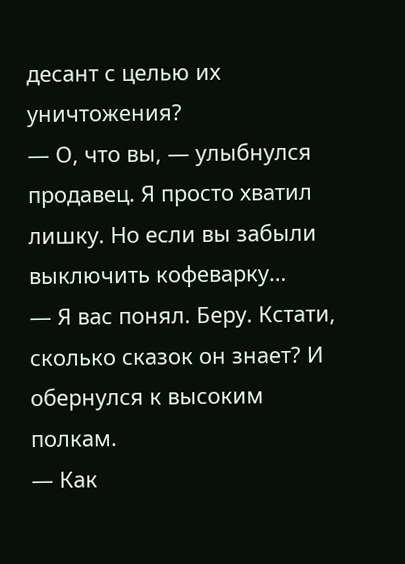десант с целью их уничтожения?
— О, что вы, — улыбнулся продавец. Я просто хватил лишку. Но если вы забыли выключить кофеварку…
— Я вас понял. Беру. Кстати, сколько сказок он знает? И обернулся к высоким полкам.
— Как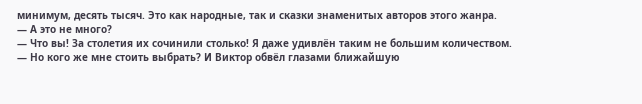минимум, десять тысяч. Это как народные, так и сказки знаменитых авторов этого жанра.
— А это не много?
— Что вы! За столетия их сочинили столько! Я даже удивлён таким не большим количеством.
— Но кого же мне стоить выбрать? И Виктор обвёл глазами ближайшую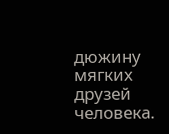дюжину мягких друзей человека.